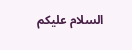السلام علیکم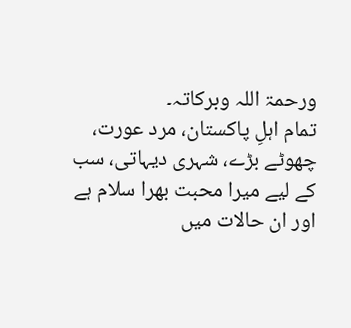ورحمۃ اللہ وبرکاتہ۔
تمام اہلِ پاکستان، مرد عورت، چھوٹے بڑے، شہری دیہاتی، سب کے لیے میرا محبت بھرا سلام ہے اور ان حالات میں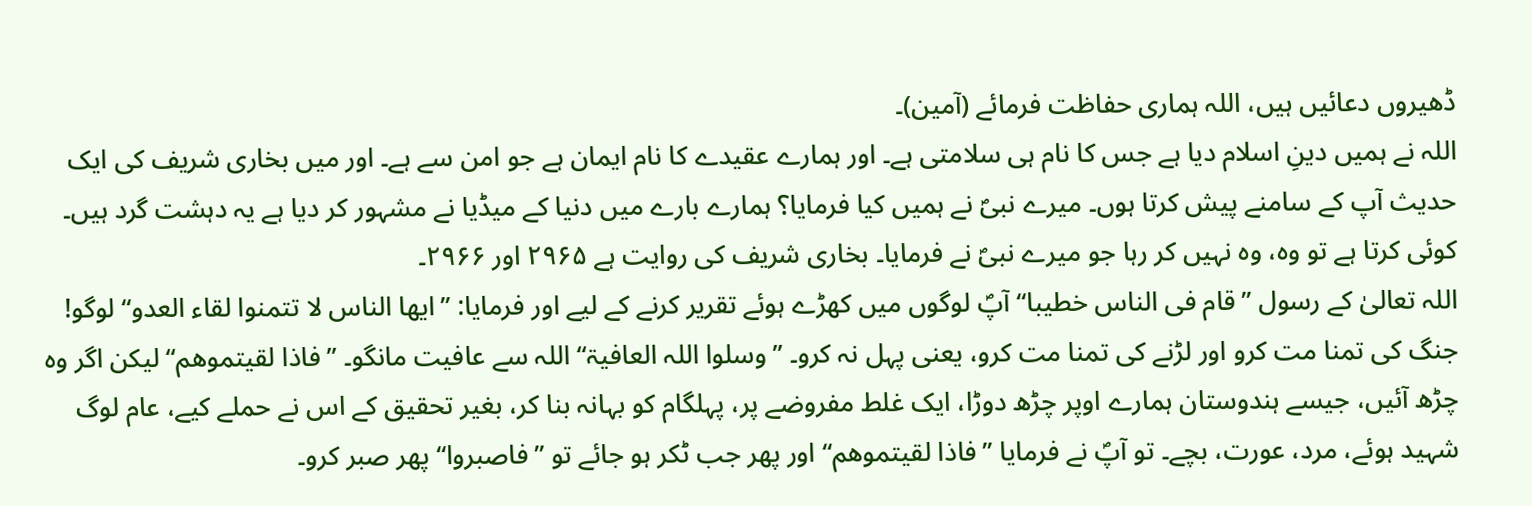ڈھیروں دعائیں ہیں، اللہ ہماری حفاظت فرمائے (آمین)۔
اللہ نے ہمیں دینِ اسلام دیا ہے جس کا نام ہی سلامتی ہے۔ اور ہمارے عقیدے کا نام ایمان ہے جو امن سے ہے۔ اور میں بخاری شریف کی ایک حدیث آپ کے سامنے پیش کرتا ہوں۔ میرے نبیؐ نے ہمیں کیا فرمایا؟ ہمارے بارے میں دنیا کے میڈیا نے مشہور کر دیا ہے یہ دہشت گرد ہیں۔ کوئی کرتا ہے تو وہ، وہ نہیں کر رہا جو میرے نبیؐ نے فرمایا۔ بخاری شریف کی روایت ہے ۲۹۶۵ اور ۲۹۶۶۔
اللہ تعالیٰ کے رسول ’’قام فی الناس خطیبا‘‘ آپؐ لوگوں میں کھڑے ہوئے تقریر کرنے کے لیے اور فرمایا: ’’ايھا الناس لا تتمنوا لقاء العدو‘‘ لوگو! جنگ کی تمنا مت کرو اور لڑنے کی تمنا مت کرو، یعنی پہل نہ کرو۔ ’’وسلوا اللہ العافیۃ‘‘ اللہ سے عافیت مانگو۔ ’’فاذا لقیتموھم‘‘ لیکن اگر وہ چڑھ آئیں، جیسے ہندوستان ہمارے اوپر چڑھ دوڑا، ایک غلط مفروضے پر، پہلگام کو بہانہ بنا کر، بغیر تحقیق کے اس نے حملے کیے، عام لوگ شہید ہوئے، مرد، عورت، بچے۔ تو آپؐ نے فرمایا ’’فاذا لقیتموھم‘‘ اور پھر جب ٹکر ہو جائے تو ’’فاصبروا‘‘ پھر صبر کرو۔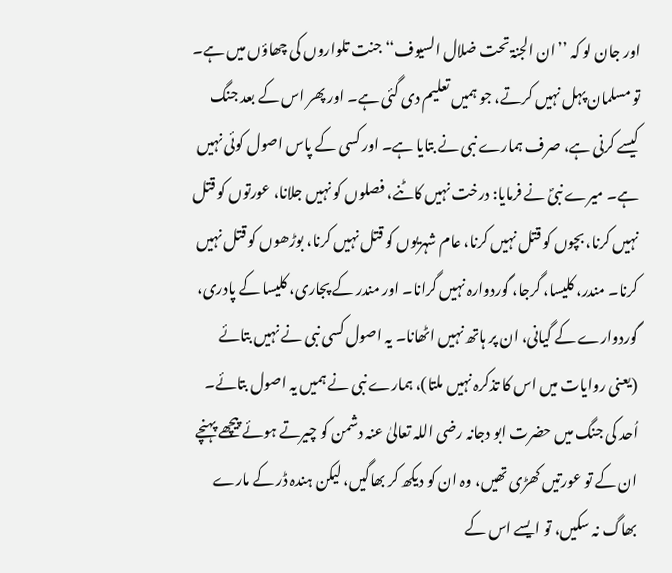اور جان لو کہ ’’ان الجنۃ تحت ضلال السیوف‘‘ جنت تلواروں کی چھاؤں میں ہے۔
تو مسلمان پہل نہیں کرتے، جو ہمیں تعلیم دی گئی ہے۔ اور پھر اس کے بعد جنگ کیسے کرنی ہے، صرف ہمارے نبی نے بتایا ہے۔ اور کسی کے پاس اصول کوئی نہیں ہے۔ میرے نبیؐ نے فرمایا: درخت نہیں کاٹنے، فصلوں کو نہیں جلانا، عورتوں کو قتل نہیں کرنا، بچوں کو قتل نہیں کرنا، عام شہریوں کو قتل نہیں کرنا، بوڑھوں کو قتل نہیں کرنا۔ مندر، کلیسا، گرجا، گوردوارہ نہیں گرانا۔ اور مندر کے پجاری، کلیسا کے پادری، گوردوارے کے گیانی، ان پر ہاتھ نہیں اٹھانا۔ یہ اصول کسی نبی نے نہیں بتائے (یعنی روایات میں اس کا تذکرہ نہیں ملتا)، ہمارے نبی نے ہمیں یہ اصول بتائے۔
اُحد کی جنگ میں حضرت ابو دجانہ رضی اللہ تعالیٰ عنہ دشمن کو چیرتے ہوئے پیچھے پہنچے ان کے تو عورتیں کھڑی تھیں، وہ ان کو دیکھ کر بھاگیں، لیکن ہندہ ڈر کے مارے بھاگ نہ سکیں، تو ایسے اس کے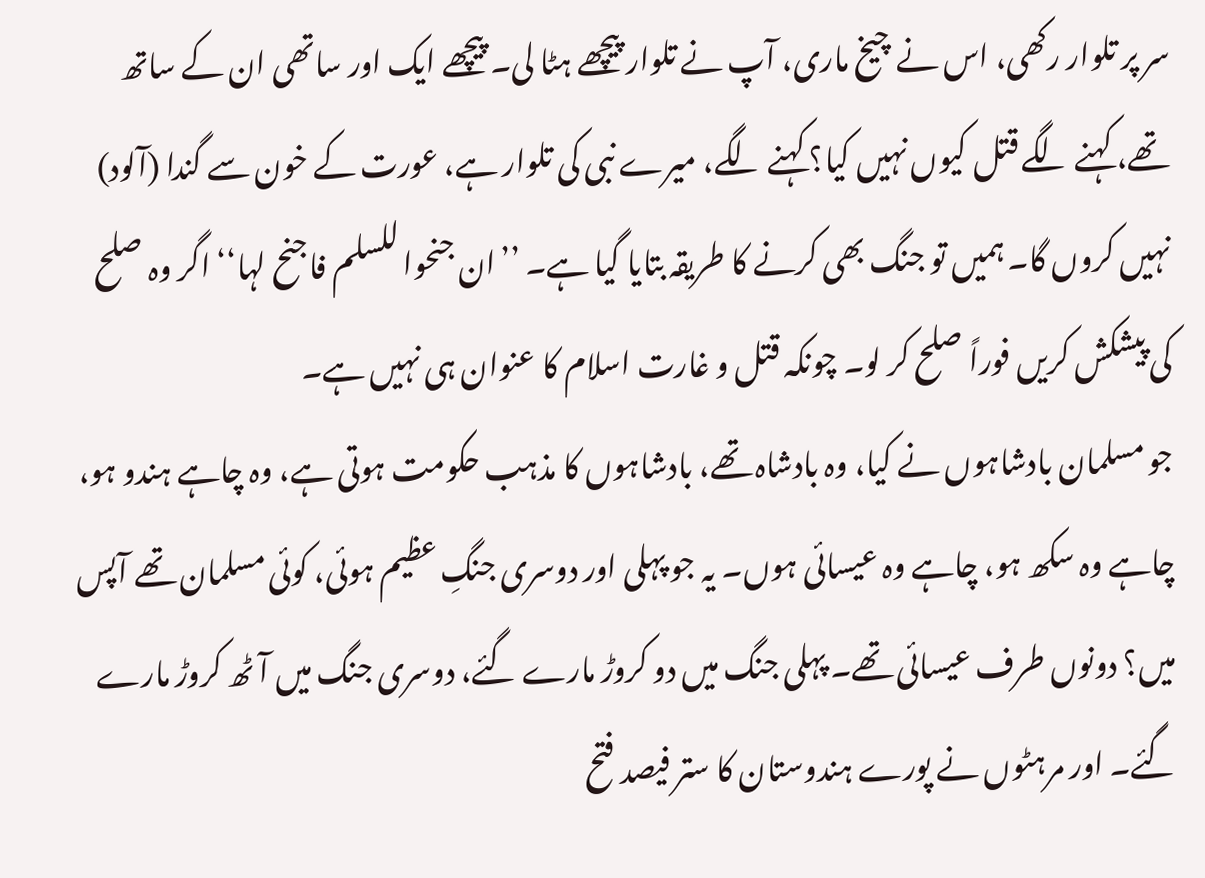سر پر تلوار رکھی، اس نے چیخ ماری، آپ نے تلوار پیچھے ہٹا لی۔ پیچھے ایک اور ساتھی ان کے ساتھ تھے، کہنے لگے قتل کیوں نہیں کیا؟ کہنے لگے، میرے نبی کی تلوار ہے، عورت کے خون سے گندا (آلود) نہیں کروں گا۔ ہمیں تو جنگ بھی کرنے کا طریقہ بتایا گیا ہے۔ ’’ان جنحوا للسلم فاجنح لہا‘‘ اگر وہ صلح کی پیشکش کریں فوراً صلح کر لو۔ چونکہ قتل و غارت اسلام کا عنوان ہی نہیں ہے۔
جو مسلمان بادشاہوں نے کیا، وہ بادشاہ تھے، بادشاہوں کا مذہب حکومت ہوتی ہے، وہ چاہے ہندو ہو، چاہے وہ سکھ ہو، چاہے وہ عیسائی ہوں۔ یہ جو پہلی اور دوسری جنگِ عظیم ہوئی، کوئی مسلمان تھے آپس میں؟ دونوں طرف عیسائی تھے۔ پہلی جنگ میں دو کروڑ مارے گئے، دوسری جنگ میں آٹھ کروڑ مارے گئے۔ اور مرہٹوں نے پورے ہندوستان کا ستر فیصد فتح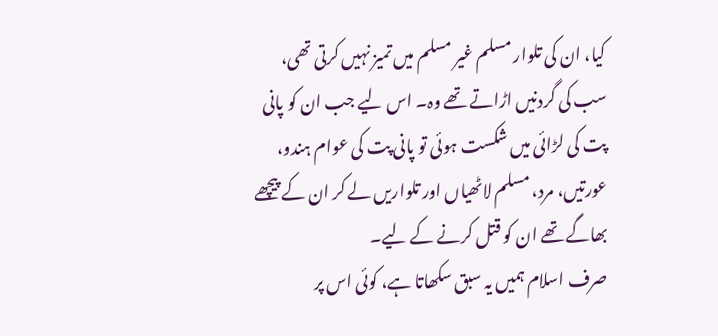کیا، ان کی تلوار مسلم غیر مسلم میں تمیز نہیں کرتی تھی، سب کی گردنیں اڑاتے تھے وہ۔ اس لیے جب ان کو پانی پت کی لڑائی میں شکست ہوئی تو پانی پت کی عوام ہندو، عورتیں، مرد، مسلم لاٹھیاں اور تلواریں لے کر ان کے پیچھے بھاگے تھے ان کو قتل کرنے کے لیے۔
صرف اسلام ہمیں یہ سبق سکھاتا ہے، کوئی اس پر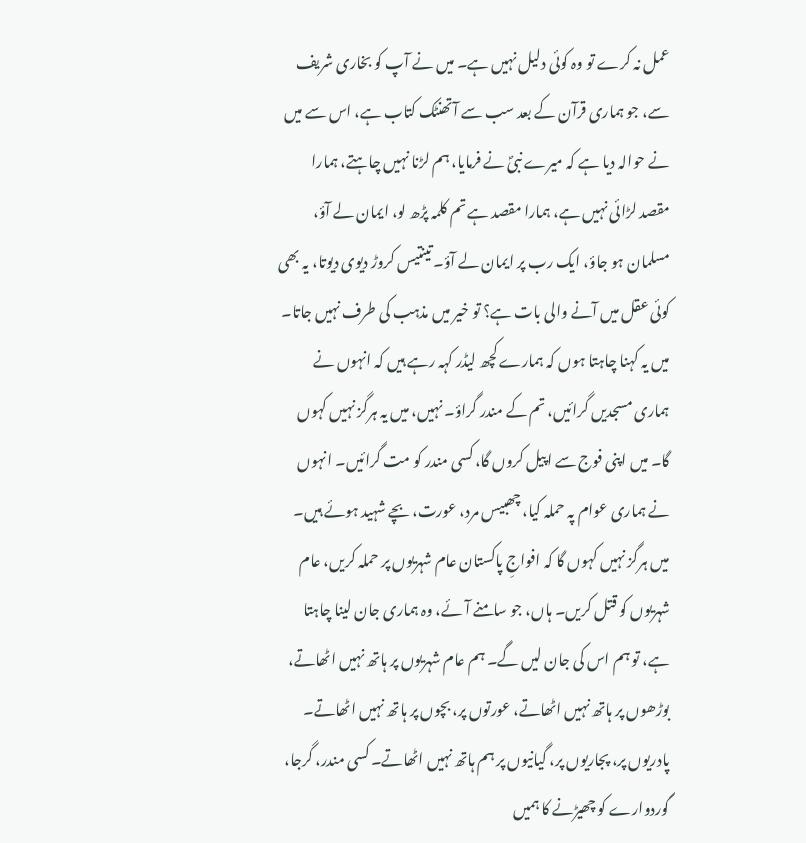عمل نہ کرے تو وہ کوئی دلیل نہیں ہے۔ میں نے آپ کو بخاری شریف سے، جو ہماری قرآن کے بعد سب سے آتھنٹک کتاب ہے، اس سے میں نے حوالہ دیا ہے کہ میرے نبیؐ نے فرمایا، ہم لڑنا نہیں چاہتے، ہمارا مقصد لڑائی نہیں ہے، ہمارا مقصد ہے تم کلمہ پڑھ لو، ایمان لے آؤ، مسلمان ہو جاؤ، ایک رب پر ایمان لے آؤ۔ تینتیس کروڑ دیوی دیوتا، یہ بھی کوئی عقل میں آنے والی بات ہے؟ تو خیر میں مذہب کی طرف نہیں جاتا۔
میں یہ کہنا چاہتا ہوں کہ ہمارے کچھ لیڈر کہہ رہے ہیں کہ انہوں نے ہماری مسجدیں گرائیں، تم کے مندر گراؤ۔ نہیں، میں یہ ہرگز نہیں کہوں گا۔ میں اپنی فوج سے اپیل کروں گا، کسی مندر کو مت گرائیں۔ انہوں نے ہماری عوام پہ حملہ کیا، چھبیس مرد، عورت، بچے شہید ہوئے ہیں۔ میں ہرگز نہیں کہوں گا کہ افواجِ پاکستان عام شہریوں پر حملہ کریں، عام شہریوں کو قتل کریں۔ ہاں، جو سامنے آئے، وہ ہماری جان لینا چاہتا ہے، تو ہم اس کی جان لیں گے۔ ہم عام شہریوں پر ہاتھ نہیں اٹھاتے، بوڑھوں پر ہاتھ نہیں اٹھاتے، عورتوں پر، بچوں پر ہاتھ نہیں اٹھاتے۔ پادریوں پر، پجاریوں پر، گیانیوں پر ہم ہاتھ نہیں اٹھاتے۔ کسی مندر، گرجا، گوردوارے کو چھیڑنے کا ہمیں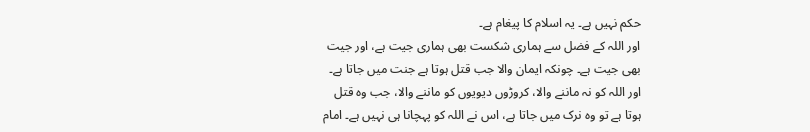حکم نہیں ہے۔ یہ اسلام کا پیغام ہے۔
اور اللہ کے فضل سے ہماری شکست بھی ہماری جیت ہے، اور جیت بھی جیت ہے۔ چونکہ ایمان والا جب قتل ہوتا ہے جنت میں جاتا ہے۔ اور اللہ کو نہ ماننے والا، کروڑوں دیویوں کو ماننے والا، جب وہ قتل ہوتا ہے تو وہ نرک میں جاتا ہے، اس نے اللہ کو پہچانا ہی نہیں ہے۔ امام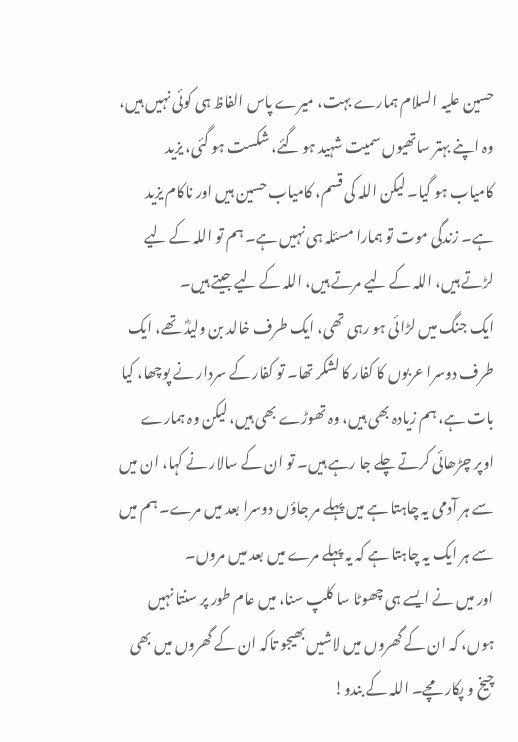حسین علیہ السلام ہمارے بہت، میرے پاس الفاظ ہی کوئی نہیں ہیں، وہ اپنے بہتر ساتھیوں سمیت شہید ہو گئے، شکست ہو گئی، یزید کامیاب ہو گیا۔ لیکن اللہ کی قسم، کامیاب حسین ہیں اور ناکام یزید ہے۔ زندگی موت تو ہمارا مسئلہ ہی نہیں ہے۔ ہم تو اللہ کے لیے لڑتے ہیں، اللہ کے لیے مرتے ہیں، اللہ کے لیے جیتے ہیں۔
ایک جنگ میں لڑائی ہو رہی تھی، ایک طرف خالد بن ولیدؓ تھے، ایک طرف دوسرا عربوں کا کفار کا لشکر تھا۔ تو کفار کے سردار نے پوچھا، کیا بات ہے، ہم زیادہ بھی ہیں، وہ تھوڑے بھی ہیں، لیکن وہ ہمارے اوپر چڑھائی کرتے چلے جا رہے ہیں۔ تو ان کے سالار نے کہا، ان میں سے ہر آدمی یہ چاہتا ہے میں پہلے مر جاؤں دوسرا بعد میں مرے۔ ہم میں سے ہر ایک یہ چاہتا ہے کہ یہ پہلے مرے میں بعد میں مروں۔
اور میں نے ایسے ہی چھوٹا سا کلپ سنا، میں عام طور پر سنتا نہیں ہوں، کہ ان کے گھروں میں لاشیں بھیجو تاکہ ان کے گھروں میں بھی چیخ و پکار مچے۔ اللہ کے بندو!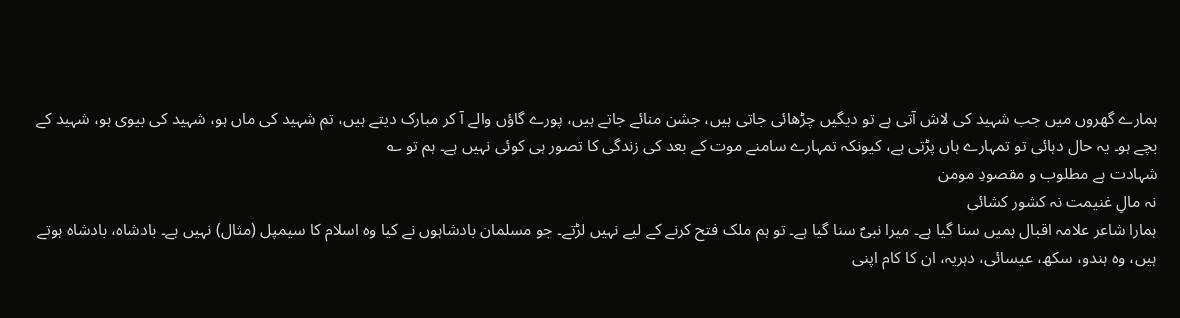ہمارے گھروں میں جب شہید کی لاش آتی ہے تو دیگیں چڑھائی جاتی ہیں، جشن منائے جاتے ہیں، پورے گاؤں والے آ کر مبارک دیتے ہیں، تم شہید کی ماں ہو، شہید کی بیوی ہو، شہید کے بچے ہو۔ یہ حال دہائی تو تمہارے ہاں پڑتی ہے، کیونکہ تمہارے سامنے موت کے بعد کی زندگی کا تصور ہی کوئی نہیں ہے۔ ہم تو ؎
شہادت ہے مطلوب و مقصودِ مومن
نہ مالِ غنیمت نہ کشور کشائی
ہمارا شاعر علامہ اقبال ہمیں سنا گیا ہے۔ میرا نبیؐ سنا گیا ہے۔ تو ہم ملک فتح کرنے کے لیے نہیں لڑتے۔ جو مسلمان بادشاہوں نے کیا وہ اسلام کا سیمپل (مثال) نہیں ہے۔ بادشاہ، بادشاہ ہوتے ہیں، وہ ہندو، سکھ، عیسائی، دہریہ، ان کا کام اپنی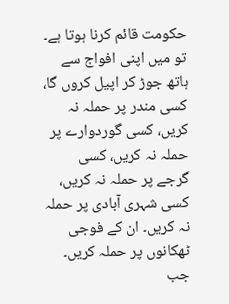حکومت قائم کرنا ہوتا ہے۔
تو میں اپنی افواج سے ہاتھ جوڑ کر اپیل کروں گا، کسی مندر پر حملہ نہ کریں، کسی گوردوارے پر حملہ نہ کریں، کسی گرجے پر حملہ نہ کریں، کسی شہری آبادی پر حملہ نہ کریں۔ ان کے فوجی ٹھکانوں پر حملہ کریں۔ جب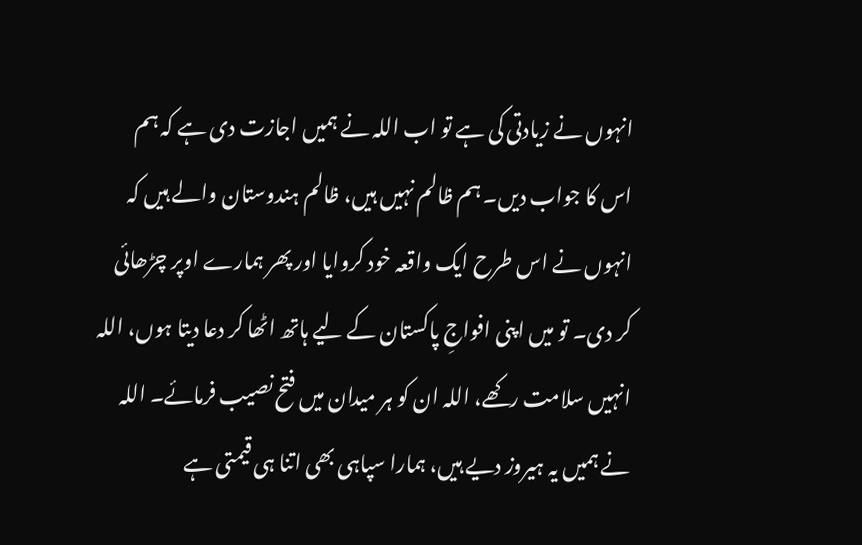انہوں نے زیادتی کی ہے تو اب اللہ نے ہمیں اجازت دی ہے کہ ہم اس کا جواب دیں۔ ہم ظالم نہیں ہیں، ظالم ہندوستان والے ہیں کہ انہوں نے اس طرح ایک واقعہ خود کروایا اور پھر ہمارے اوپر چڑھائی کر دی۔ تو میں اپنی افواجِ پاکستان کے لیے ہاتھ اٹھا کر دعا دیتا ہوں، اللہ انہیں سلامت رکھے، اللہ ان کو ہر میدان میں فتح نصیب فرمائے۔ اللہ نے ہمیں یہ ہیروز دیے ہیں، ہمارا سپاہی بھی اتنا ہی قیمتی ہے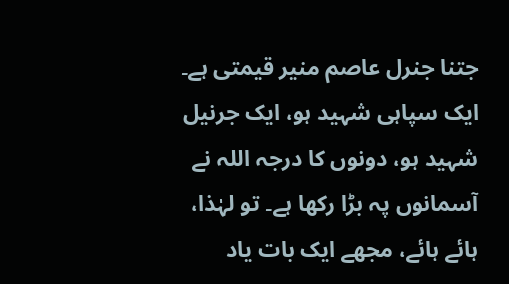جتنا جنرل عاصم منیر قیمتی ہے۔ ایک سپاہی شہید ہو، ایک جرنیل شہید ہو، دونوں کا درجہ اللہ نے آسمانوں پہ بڑا رکھا ہے۔ تو لہٰذا،
ہائے ہائے، مجھے ایک بات یاد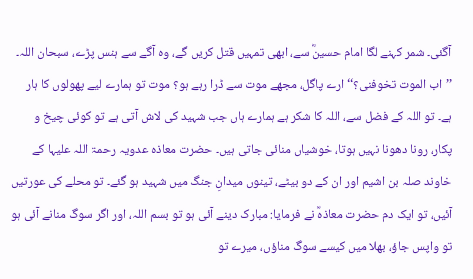آگئی۔ شمر کہنے لگا امام حسینؓ سے، ابھی تمہیں قتل کریں گے، وہ آگے سے ہنس پڑے، سبحان اللہ۔ ’’اب الموت تخوفنی؟‘‘ ارے پاگل، مجھے موت سے ڈرا رہے ہو؟ موت تو ہمارے لیے پھولوں کا ہار ہے۔ تو اللہ کے فضل سے، اللہ کا شکر ہے ہمارے ہاں جب شہید کی لاش آتی ہے تو کوئی چیخ و پکار، رونا دھونا نہیں ہوتا، خوشیاں منائی جاتی ہیں۔ حضرت معاذہ عدویہ رحمۃ اللہ علیہا کے خاوند صلہ بن اشیم اور ان کے دو بیٹے، تینوں میدانِ جنگ میں شہید ہو گئے۔ تو محلے کی عورتیں آئیں، تو ایک دم حضرت معاذہؒ نے فرمایا: مبارک دینے آئی ہو تو بسم اللہ، اور اگر سوگ منانے آئی ہو تو واپس جاؤ، بھلا میں کیسے سوگ مناؤں، میرے تو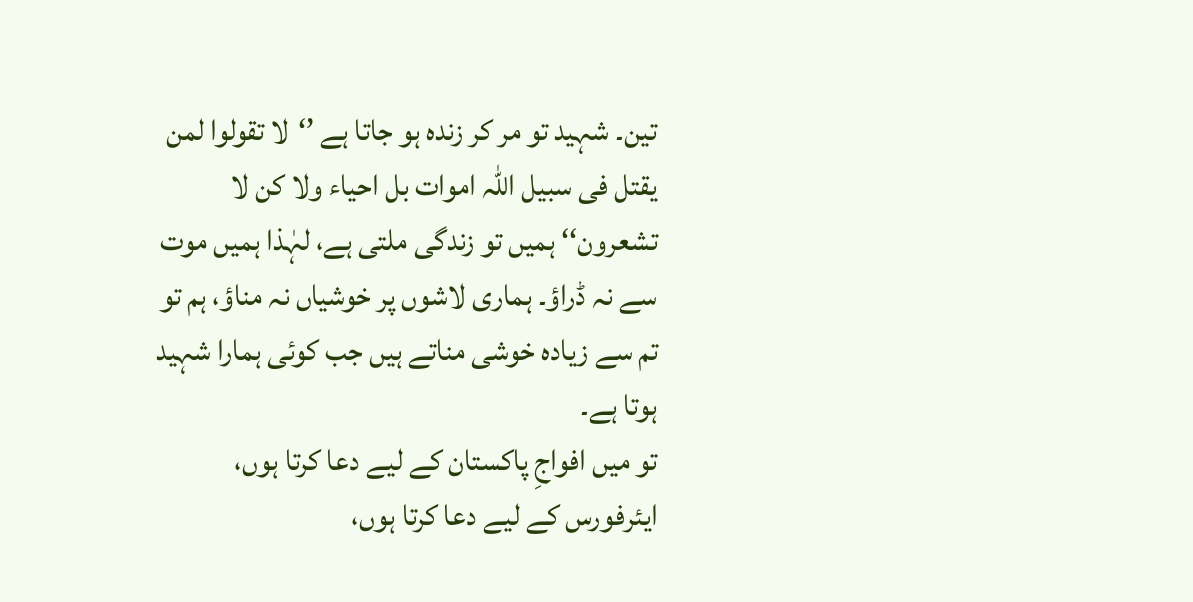تین۔ شہید تو مر کر زندہ ہو جاتا ہے ’‘لا تقولوا لمن یقتل فی سبیل اللہ اموات بل احیاء ولا کن لا تشعرون‘‘ ہمیں تو زندگی ملتی ہے، لہٰذا ہمیں موت سے نہ ڈراؤ۔ ہماری لاشوں پر خوشیاں نہ مناؤ، ہم تو تم سے زیادہ خوشی مناتے ہیں جب کوئی ہمارا شہید ہوتا ہے۔
تو میں افواجِ پاکستان کے لیے دعا کرتا ہوں، ایئرفورس کے لیے دعا کرتا ہوں،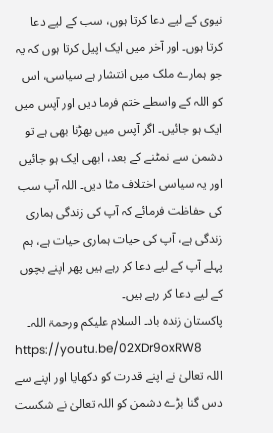نیوی کے لیے دعا کرتا ہوں، سب کے لیے دعا کرتا ہوں۔ اور آخر میں ایک اپیل کرتا ہوں کہ یہ جو ہمارے ملک میں انتشار ہے سیاسی، اس کو اللہ کے واسطے ختم فرما دیں اور آپس میں ایک ہو جائیں۔ اگر آپس میں بھڑنا بھی ہے تو دشمن سے نمٹنے کے بعد، ابھی ایک ہو جائیں اور یہ سیاسی اختلاف مٹا دیں۔ اللہ آپ سب کی حفاظت فرمائے کہ آپ کی زندگی ہماری زندگی ہے، آپ کی حیات ہماری حیات ہے، ہم پہلے آپ کے لیے دعا کر رہے ہیں پھر اپنے بچوں کے لیے دعا کر رہے ہیں۔
پاکستان زندہ باد۔ السلام علیکم ورحمۃ اللہ۔
https://youtu.be/02XDr9oxRW8
اللہ تعالیٰ نے اپنے قدرت کو دکھایا اور اپنے سے دس گنا بڑے دشمن کو اللہ تعالیٰ نے شکست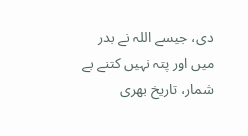دی، جیسے اللہ نے بدر میں اور پتہ نہیں کتنے بے شمار، تاریخ بھری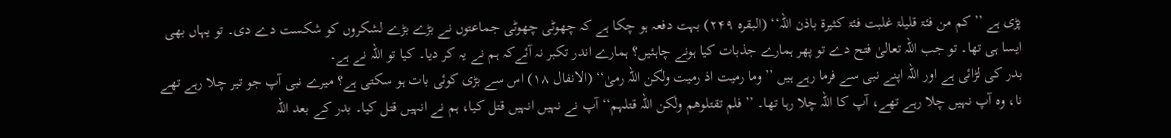پڑی ہے ’’کم من فئۃ قلیلۃ غلبت فئۃ کثیرۃ باذن اللہ‘‘ (البقرہ ۲۴۹) بہت دفعہ ہو چکا ہے کہ چھوٹی چھوٹی جماعتوں نے بڑے بڑے لشکروں کو شکست دے دی۔ تو یہاں بھی ایسا ہی تھا۔ تو جب اللہ تعالیٰ فتح دے تو پھر ہمارے جذبات کیا ہونے چاہئیں؟ ہمارے اندر تکبر نہ آئےکہ ہم نے یہ کر دیا۔ کیا تو اللہ نے ہے۔
بدر کی لڑائی ہے اور اللہ اپنے نبی سے فرما رہے ہیں ’’وما رمیت اذ رمیت ولٰکن اللہ رمیٰ‘‘ (الانفال ۱۸) اس سے بڑی کوئی بات ہو سکتی ہے؟ میرے نبی آپ جو تیر چلا رہے تھے نا، وہ آپ نہیں چلا رہے تھے، آپ کا اللہ چلا رہا تھا۔ ’’فلم تقتلوھم ولٰکن اللہ قتلہم‘‘ آپ نے نہیں انہیں قتل کیا، ہم نے انہیں قتل کیا۔ بدر کے بعد اللہ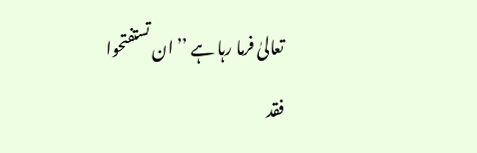تعالیٰ فرما رہا ہے ’’ان تستفتحوا فقد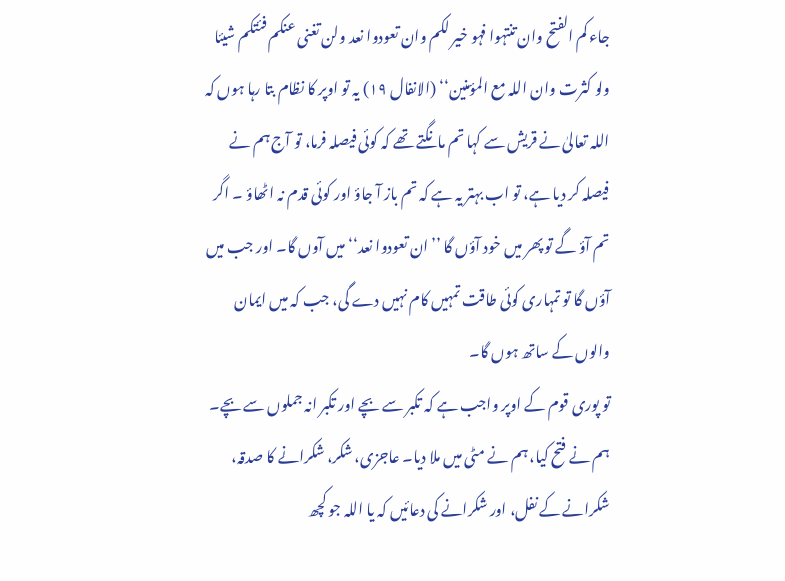جاء کم الفتح وان تنتہوا فہو خیر لکم وان تعودوا نعد ولن تغنی عنکم فئتکم شیئا ولو کثرت وان اللہ مع المؤمنین‘‘ (الانفال ۱۹) یہ تو اوپر کا نظام بتا رہا ہوں کہ اللہ تعالیٰ نے قریش سے کہا تم مانگتے تھے کہ کوئی فیصلہ فرما، تو آج ہم نے فیصلہ کر دیا ہے، تو اب بہتر یہ ہے کہ تم باز آ جاؤ اور کوئی قدم نہ اٹھاؤ ۔ اگر تم آؤ گے تو پھر میں خود آؤں گا ’’ان تعودوا نعد‘‘ میں آوں گا۔ اور جب میں آؤں گا تو تمہاری کوئی طاقت تمہیں کام نہیں دے گی، جب کہ میں ایمان والوں کے ساتھ ہوں گا۔
تو پوری قوم کے اوپر واجب ہے کہ تکبر سے بچے اور تکبر انہ جملوں سے بچے۔ ہم نے فتح کیا، ہم نے مٹی میں ملا دیا۔ عاجزی، شکر، شکرانے کا صدقہ، شکرانے کے نفل، اور شکرانے کی دعائیں کہ یا اللہ جو کچھ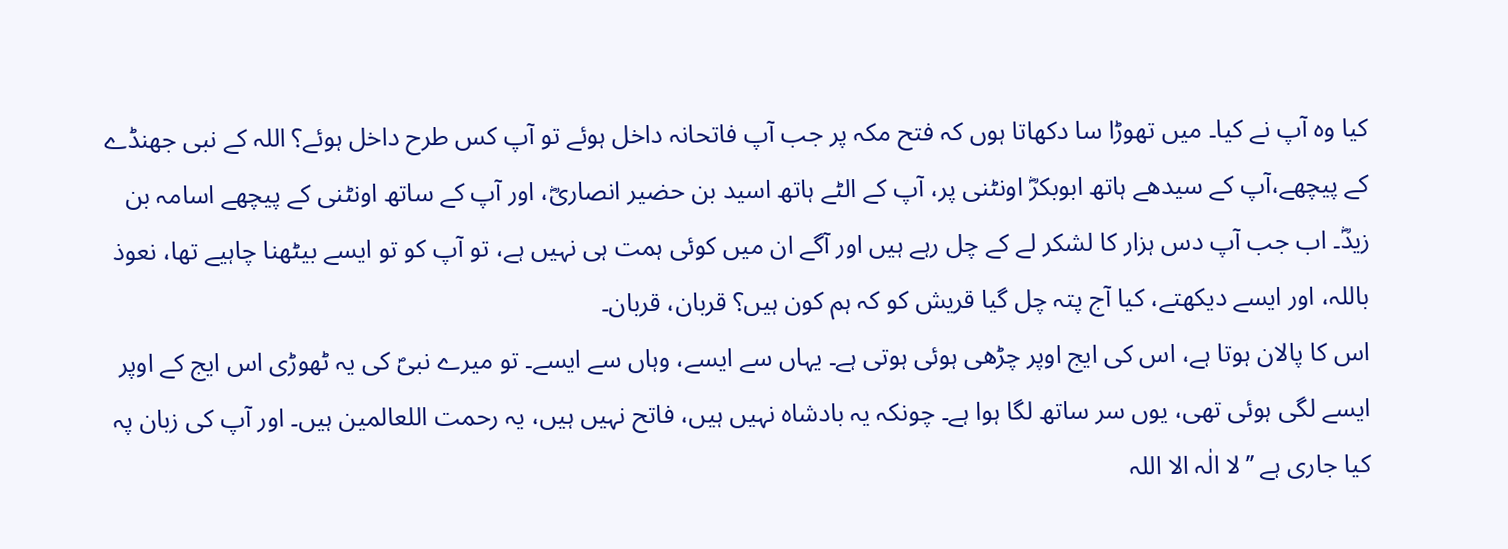کیا وہ آپ نے کیا۔ میں تھوڑا سا دکھاتا ہوں کہ فتح مکہ پر جب آپ فاتحانہ داخل ہوئے تو آپ کس طرح داخل ہوئے؟ اللہ کے نبی جھنڈے کے پیچھے،آپ کے سیدھے ہاتھ ابوبکرؓ اونٹنی پر، آپ کے الٹے ہاتھ اسید بن حضیر انصاریؓ، اور آپ کے ساتھ اونٹنی کے پیچھے اسامہ بن زیدؓ۔ اب جب آپ دس ہزار کا لشکر لے کے چل رہے ہیں اور آگے ان میں کوئی ہمت ہی نہیں ہے، تو آپ کو تو ایسے بیٹھنا چاہیے تھا، نعوذ باللہ، اور ایسے دیکھتے، کیا آج پتہ چل گیا قریش کو کہ ہم کون ہیں؟ قربان، قربان۔
اس کا پالان ہوتا ہے، اس کی ایج اوپر چڑھی ہوئی ہوتی ہے۔ یہاں سے ایسے، وہاں سے ایسے۔ تو میرے نبیؐ کی یہ ٹھوڑی اس ایج کے اوپر ایسے لگی ہوئی تھی، یوں سر ساتھ لگا ہوا ہے۔ چونکہ یہ بادشاہ نہیں ہیں، فاتح نہیں ہیں، یہ رحمت اللعالمین ہیں۔ اور آپ کی زبان پہ کیا جاری ہے ’’لا الٰہ الا اللہ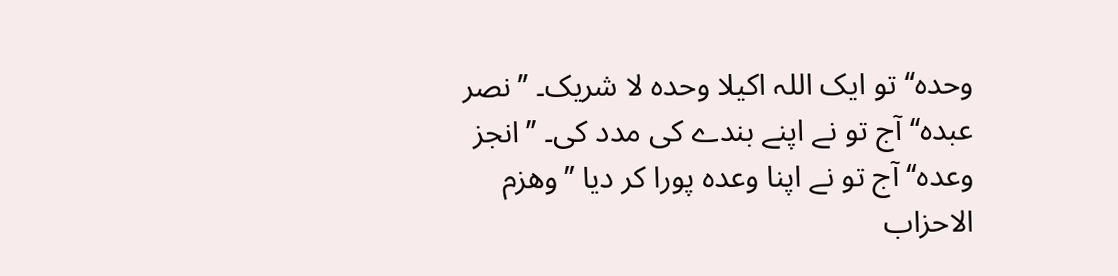وحدہ‘‘ تو ایک اللہ اکیلا وحدہ لا شریک۔ ’’نصر عبدہ‘‘ آج تو نے اپنے بندے کی مدد کی۔ ’’انجز وعدہ‘‘ آج تو نے اپنا وعدہ پورا کر دیا ’’وھزم الاحزاب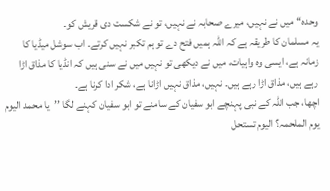وحدہ‘‘ میں نے نہیں، میرے صحابہ نے نہیں، تو نے شکست دی قریش کو۔
یہ مسلمان کا طریقہ ہے کہ اللہ ہمیں فتح دے تو ہم تکبر نہیں کرتے۔ اب سوشل میڈیا کا زمانہ ہے، ایسی وہ واہیات، میں نے دیکھی تو نہیں میں نے سنی ہیں کہ انڈیا کا مذاق اڑا رہے ہیں، مذاق اڑا رہے ہیں۔ نہیں، مذاق نہیں اڑانا ہے، شکر ادا کرنا ہے۔
اچھا، جب اللہ کے نبی پہنچے ابو سفیان کے سامنے تو ابو سفیان کہنے لگا ’’یا محمد الیوم یوم الملحمہ؟ الیوم تستحل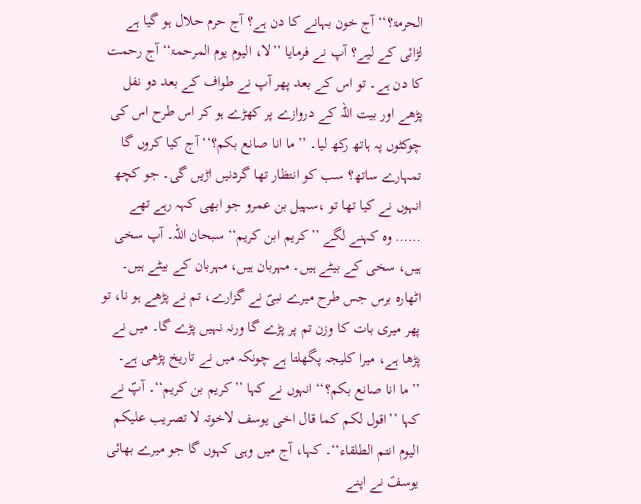الحرمۃ؟‘‘ آج خون بہانے کا دن ہے؟ آج حرم حلال ہو گیا ہے لڑائی کے لیے؟ آپ نے فرمایا ’’لا، الیوم یوم المرحمۃ‘‘ آج رحمت کا دن ہے۔ تو اس کے بعد پھر آپ نے طواف کے بعد دو نفل پڑھے اور بیت اللہ کے دروازے پر کھڑے ہو کر اس طرح اس کی چوکٹوں پہ ہاتھ رکھ لیا۔ ’’ما انا صانع بکم؟‘‘ آج کیا کروں گا تمہارے ساتھ؟ سب کو انتظار تھا گردنیں اڑیں گی۔ جو کچھ انہوں نے کیا تھا تو ،سہیل بن عمرو جو ابھی کہہ رہے تھے …… وہ کہنے لگے ’’کریم ابن کریم‘‘ سبحان اللہ۔ آپ سخی ہیں، سخی کے بیٹے ہیں۔ مہربان ہیں، مہربان کے بیٹے ہیں۔ اٹھارہ برس جس طرح میرے نبیؐ نے گزارے، تم نے پڑھے ہو نا، تو پھر میری بات کا وزن تم پر پڑے گا ورنہ نہیں پڑے گا۔ میں نے پڑھا ہے، میرا کلیجہ پگھلتا ہے چونکہ میں نے تاریخ پڑھی ہے۔
’’ما انا صانع بکم؟‘‘ انہوں نے کہا ’’کریم بن کریم‘‘۔ آپؐ نے کہا ’’اقول لکم کما قال اخی یوسف لاخوتہ لا تصریب علیکم الیوم انتم الطلقاء‘‘۔ کہا، آج میں وہی کہوں گا جو میرے بھائی یوسفؑ نے اپنے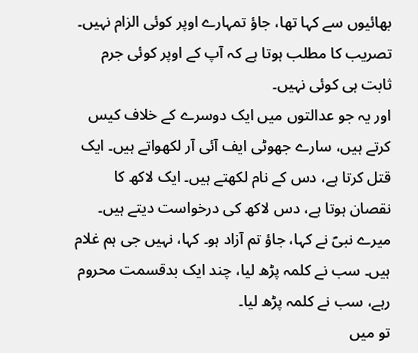بھائیوں سے کہا تھا، جاؤ تمہارے اوپر کوئی الزام نہیں۔ تصریب کا مطلب ہوتا ہے کہ آپ کے اوپر کوئی جرم ثابت ہی کوئی نہیں۔
اور یہ جو عدالتوں میں ایک دوسرے کے خلاف کیس کرتے ہیں، سارے جھوٹی ایف آئی آر لکھواتے ہیں۔ ایک قتل کرتا ہے، دس کے نام لکھتے ہیں۔ ایک لاکھ کا نقصان ہوتا ہے، دس لاکھ کی درخواست دیتے ہیں۔
میرے نبیؐ نے کہا، جاؤ تم آزاد ہو۔ کہا، نہیں جی ہم غلام ہیں۔ سب نے کلمہ پڑھ لیا، چند ایک بدقسمت محروم رہے، سب نے کلمہ پڑھ لیا۔
تو میں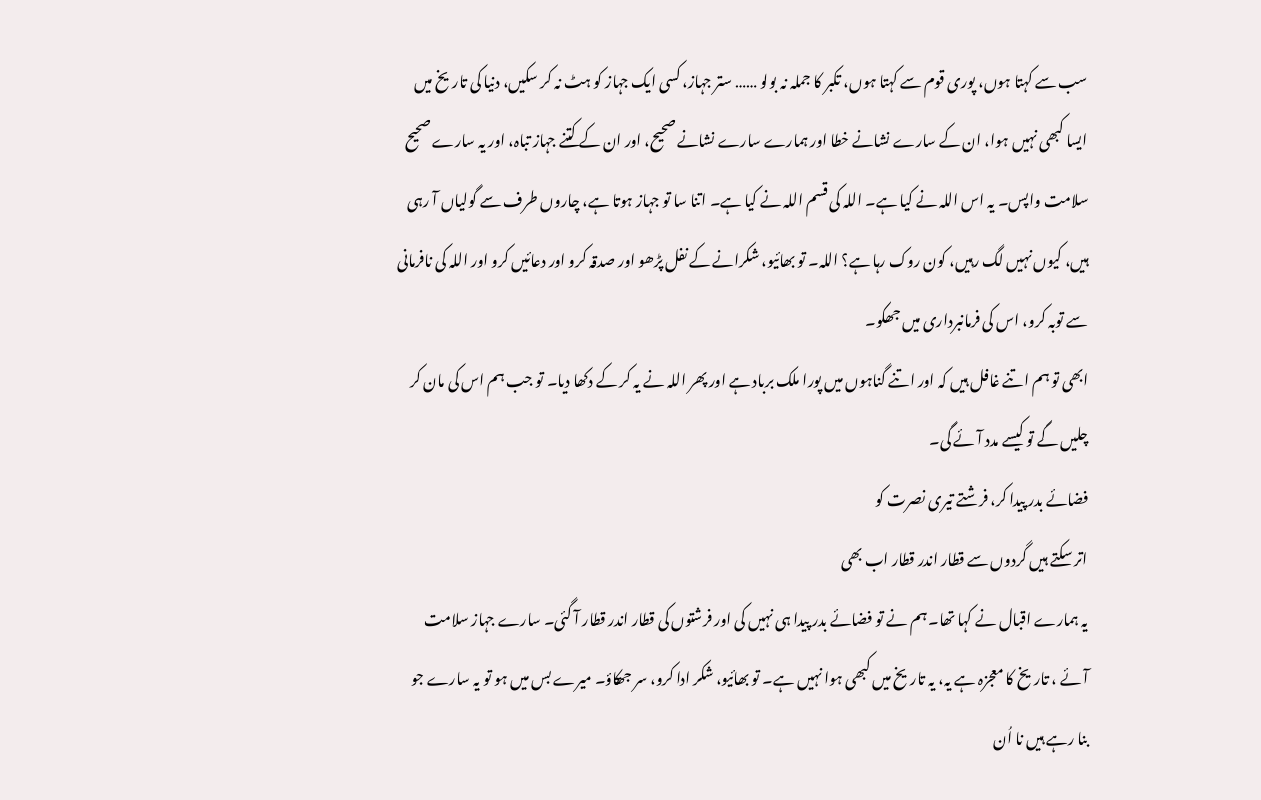سب سے کہتا ہوں، پوری قوم سے کہتا ہوں، تکبر کا جملہ نہ بولو …… ستر جہاز، کسی ایک جہاز کو ہٹ نہ کر سکیں، دنیا کی تاریخ میں ایسا کبھی نہیں ہوا، ان کے سارے نشانے خطا اور ہمارے سارے نشانے صحیح، اور ان کے کتنے جہاز تباہ، اور یہ سارے صحیح سلامت واپس۔ یہ اس اللہ نے کیا ہے۔ اللہ کی قسم اللہ نے کیا ہے۔ اتنا سا تو جہاز ہوتا ہے، چاروں طرف سے گولیاں آ رہی ہیں، کیوں نہیں لگ رہیں، کون روک رہا ہے؟ اللہ۔ تو بھائیو، شکرانے کے نفل پڑھو اور صدقہ کرو اور دعائیں کرو اور اللہ کی نافرمانی سے توبہ کرو، اس کی فرمانبرداری میں جھکو۔
ابھی تو ہم اتنے غافل ہیں کہ اور اتنے گناہوں میں پورا ملک برباد ہے اور پھر اللہ نے یہ کر کے دکھا دیا۔ تو جب ہم اس کی مان کر چلیں گے تو کیسے مدد آئے گی۔
فضائے بدر پیدا کر، فرشتے تیری نصرت کو
اتر سکتے ہیں گردوں سے قطار اندر قطار اب بھی
یہ ہمارے اقبال نے کہا تھا۔ ہم نے تو فضائے بدر پیدا ہی نہیں کی اور فرشتوں کی قطار اندر قطار آ گئی۔ سارے جہاز سلامت آئے ، تاریخ کا معجزہ ہے یہ، یہ تاریخ میں کبھی ہوا نہیں ہے۔ تو بھائیو، شکر ادا کرو، سر جھکاؤ۔ میرے بس میں ہو تو یہ سارے جو بنا رہے ہیں نا اُن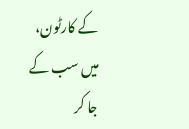کے کارٹون، میں سب کے جا کر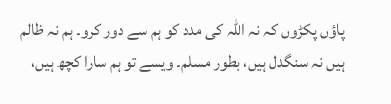پاؤں پکڑوں کہ نہ اللہ کی مدد کو ہم سے دور کرو۔ ہم نہ ظالم ہیں نہ سنگدل ہیں، بطور مسلم۔ ویسے تو ہم سارا کچھ ہیں،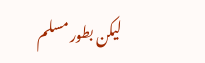لیکن بطور مسلم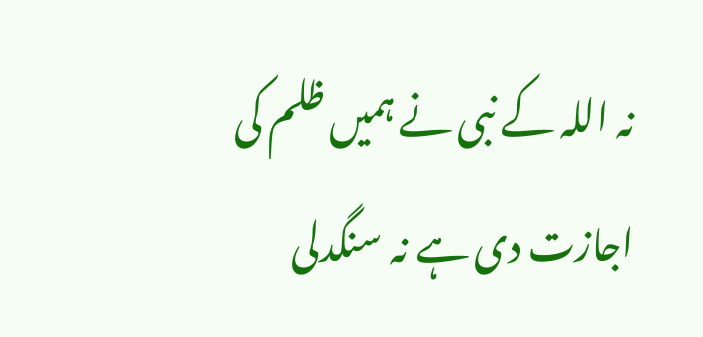نہ اللہ کے نبی نے ہمیں ظلم کی اجازت دی ہے نہ سنگدلی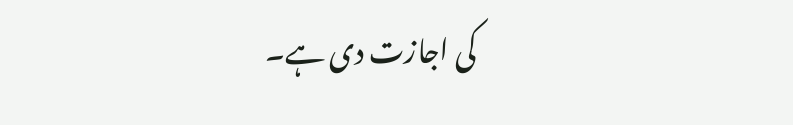کی اجازت دی ہے۔